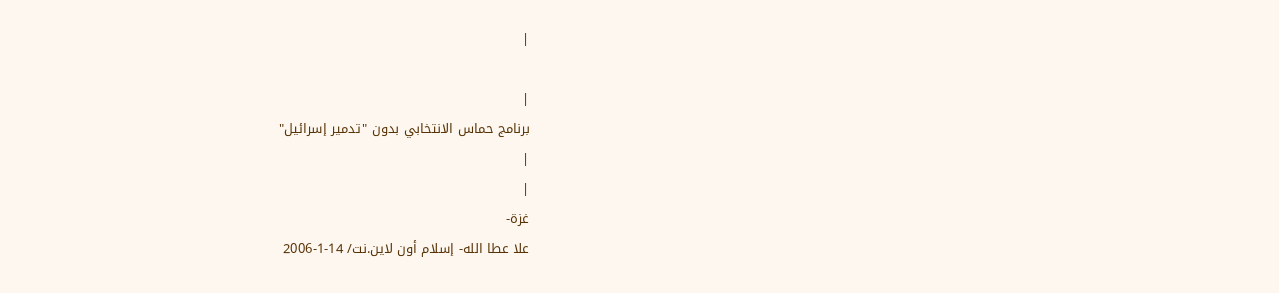|

|
برنامج حماس الانتخابي بدون "تدمير إسرائيل"
|
|
غزة-
علا عطا الله- إسلام أون لاين.نت/ 14-1-2006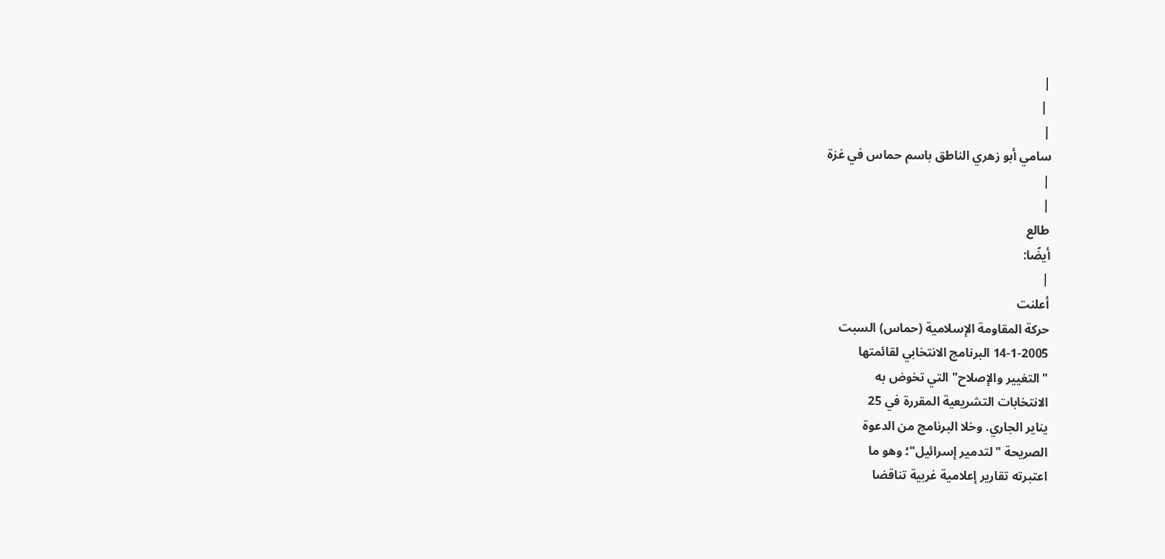|
 |
|
سامي أبو زهري الناطق باسم حماس في غزة
|
|
طالع
أيضًا:
|
أعلنت
حركة المقاومة الإسلامية (حماس) السبت
14-1-2005 البرنامج الانتخابي لقائمتها
"التغيير والإصلاح" التي تخوض به
الانتخابات التشريعية المقررة في 25
يناير الجاري. وخلا البرنامج من الدعوة
الصريحة "لتدمير إسرائيل"؛ وهو ما
اعتبرته تقارير إعلامية غربية تناقضا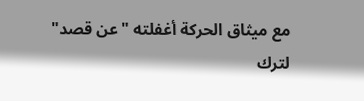مع ميثاق الحركة أغفلته "عن قصد"
لترك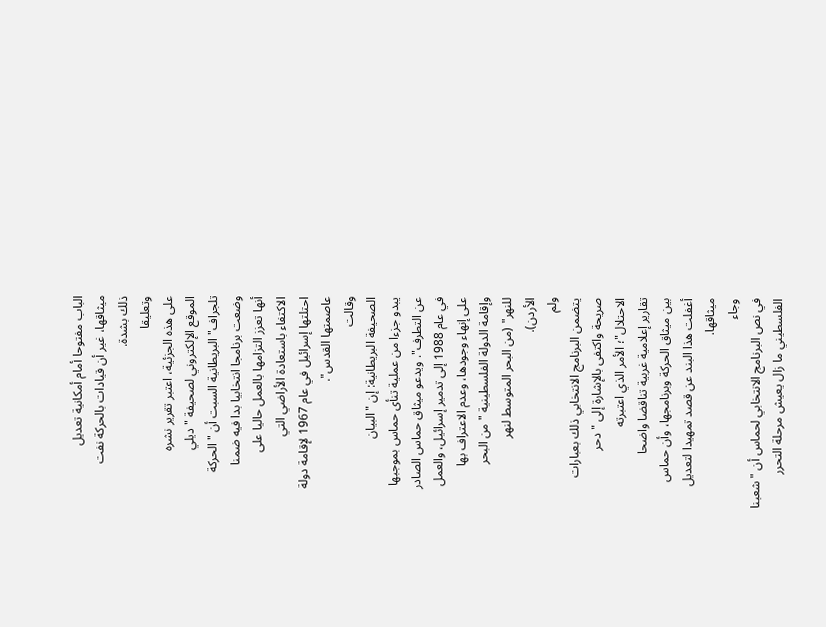الباب مفتوحا أمام أمكانية تعديل
ميثاقها، غير أن قيادات بالحركة نفت
ذلك بشدة.
وتعليقا
على هذه الجزئية، اعتبر تقرير نشره
الموقع الإلكتروني لصحيفة "ديلي
تلجراف" البريطانية السبت أن "الحركة
وضعت برنامجا انتخابيا بدا فيه ضمنا
أنها تعزز التزامها بالعمل حاليا على
الاكتفاء باستعادة الأراضي التي
احتلتها إسرائيل في عام 1967 لإقامة دولة
عاصمتها القدس".
وقالت
الصحيفة البريطانية: إن "البيان
يبدو جزءا من عملية تنأى حماس بموجبها
عن التطرف". ويدعو ميثاق حماس الصادر
في عام 1988 إلى تدمير إسرائيل، والعمل
على إنهاء وجودها، وعدم الاعتراف بها
وإقامة الدولة الفلسطينية "من البحر
للنهر" (من البحر المتوسط لنهر
الأردن).
ولم
يتضمن البرنامج الانتخابي ذلك بعبارات
صريحة واكتفى بالإشارة إلى "دحر
الاحتلال"؛ الأمر الذي اعتبرته
تقارير إعلامية غربية تناقضا واضحا
بين ميثاق الحركة وبرنامجها، وأن حماس
أغفلت هذا البند عن قصد تمهيدا لتعديل
ميثاقها.
وجاء
في نص البرنامج الانتخابي لحماس أن "شعبنا
الفلسطيني ما زال يعيش مرحلة التحرر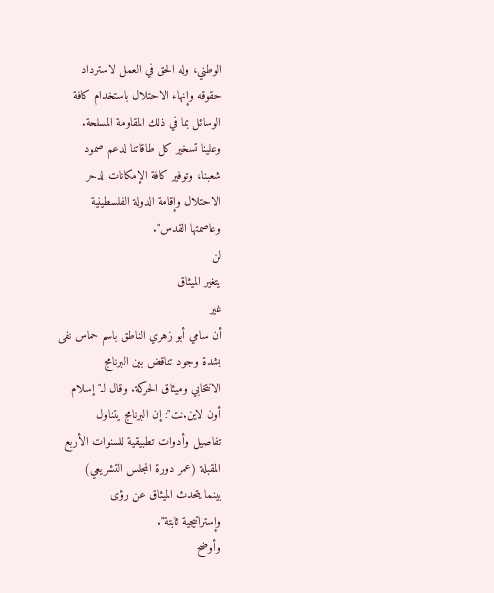الوطني، وله الحق في العمل لاسترداد
حقوقه وإنهاء الاحتلال باستخدام كافة
الوسائل بما في ذلك المقاومة المسلحة.
وعلينا تسخير كل طاقاتنا لدعم صمود
شعبنا، وتوفير كافة الإمكانات لدحر
الاحتلال وإقامة الدولة الفلسطينية
وعاصمتها القدس".
لن
يتغير الميثاق
غير
أن سامي أبو زهري الناطق باسم حماس نفى
بشدة وجود تناقض بين البرنامج
الانتخابي وميثاق الحركة. وقال لـ"إسلام
أون لاين.نت": إن البرنامج يتناول
تفاصيل وأدوات تطبيقية للسنوات الأربع
المقبلة (عمر دورة المجلس التشريعي)
بينما يتحدث الميثاق عن رؤى
وإستراتيجية ثابتة".
وأوضح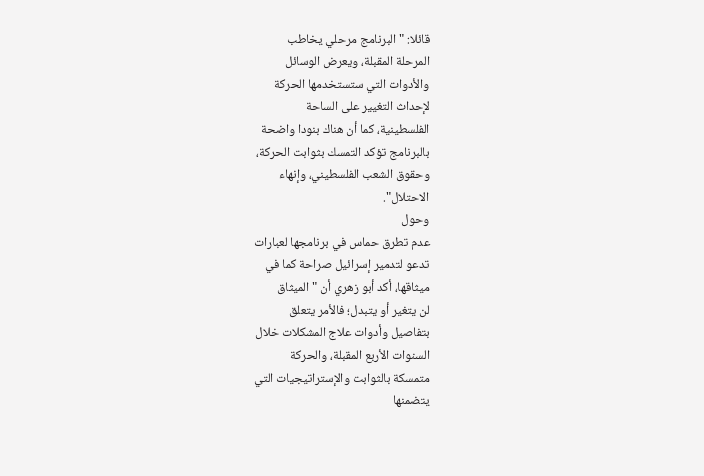قائلا: "البرنامج مرحلي يخاطب
المرحلة المقبلة، ويعرض الوسائل
والأدوات التي ستستخدمها الحركة
لإحداث التغيير على الساحة
الفلسطينية، كما أن هناك بنودا واضحة
بالبرنامج تؤكد التمسك بثوابت الحركة،
وحقوق الشعب الفلسطيني، وإنهاء
الاحتلال".
وحول
عدم تطرق حماس في برنامجها لعبارات
تدعو لتدمير إسرائيل صراحة كما في
ميثاقها، أكد أبو زهري أن "الميثاق
لن يتغير أو يتبدل؛ فالأمر يتعلق
بتفاصيل وأدوات علاج المشكلات خلال
السنوات الأربع المقبلة، والحركة
متمسكة بالثوابت والإستراتيجيات التي
يتضمنها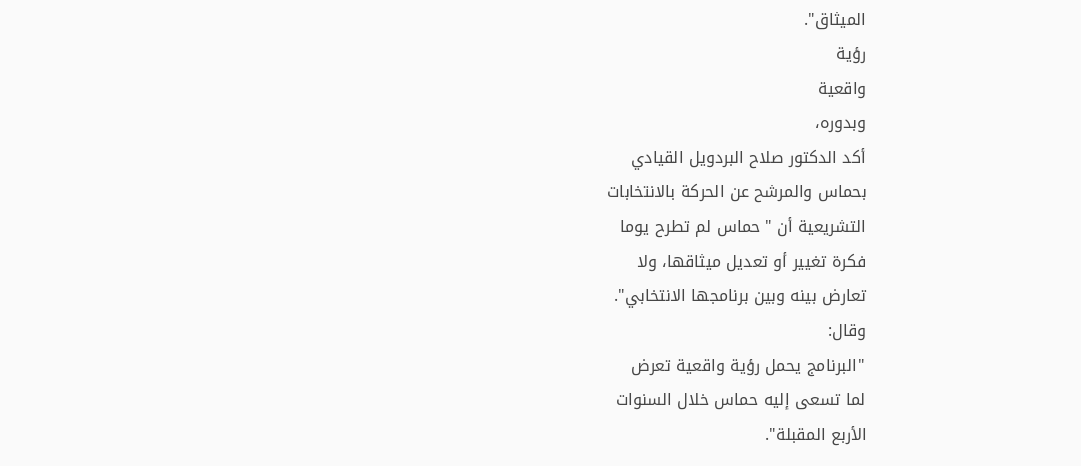الميثاق".
رؤية
واقعية
وبدوره،
أكد الدكتور صلاح البردويل القيادي
بحماس والمرشح عن الحركة بالانتخابات
التشريعية أن "حماس لم تطرح يوما
فكرة تغيير أو تعديل ميثاقها، ولا
تعارض بينه وبين برنامجها الانتخابي".
وقال:
"البرنامج يحمل رؤية واقعية تعرض
لما تسعى إليه حماس خلال السنوات
الأربع المقبلة".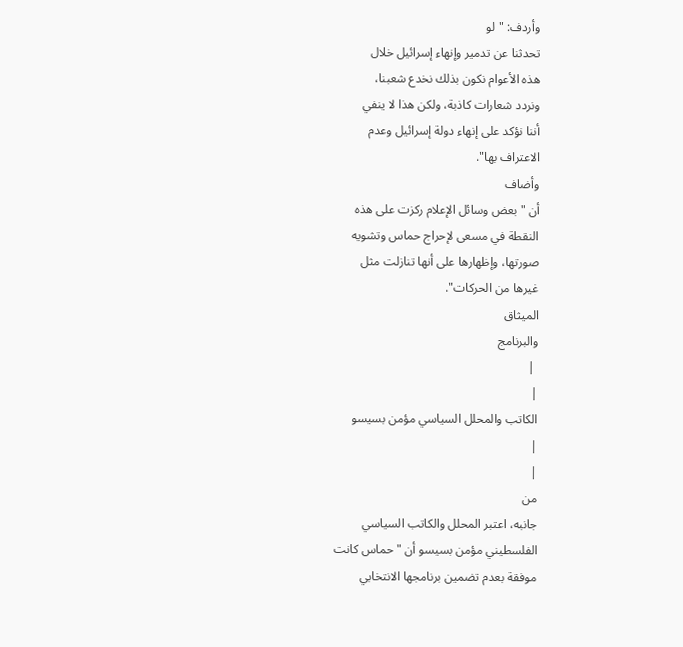وأردف: "لو
تحدثنا عن تدمير وإنهاء إسرائيل خلال
هذه الأعوام نكون بذلك نخدع شعبنا،
ونردد شعارات كاذبة، ولكن هذا لا ينفي
أننا نؤكد على إنهاء دولة إسرائيل وعدم
الاعتراف بها".
وأضاف
أن "بعض وسائل الإعلام ركزت على هذه
النقطة في مسعى لإحراج حماس وتشويه
صورتها، وإظهارها على أنها تنازلت مثل
غيرها من الحركات".
الميثاق
والبرنامج
 |
|
الكاتب والمحلل السياسي مؤمن بسيسو
|
|
من
جانبه، اعتبر المحلل والكاتب السياسي
الفلسطيني مؤمن بسيسو أن "حماس كانت
موفقة بعدم تضمين برنامجها الانتخابي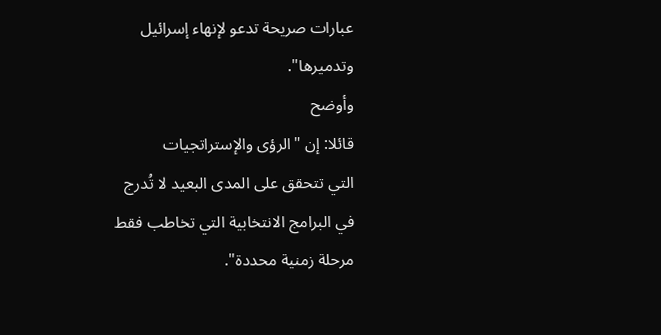عبارات صريحة تدعو لإنهاء إسرائيل
وتدميرها".
وأوضح
قائلا: إن "الرؤى والإستراتجيات
التي تتحقق على المدى البعيد لا تُدرج
في البرامج الانتخابية التي تخاطب فقط
مرحلة زمنية محددة".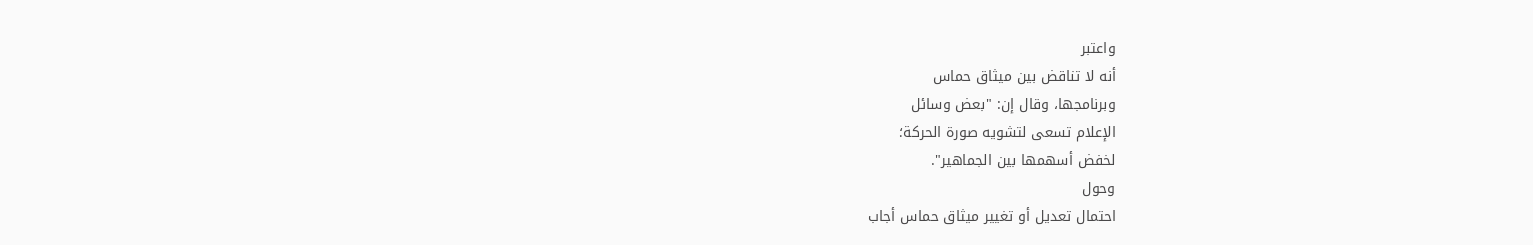واعتبر
أنه لا تناقض بين ميثاق حماس
وبرنامجها، وقال إن: "بعض وسائل
الإعلام تسعى لتشويه صورة الحركة؛
لخفض أسهمها بين الجماهير".
وحول
احتمال تعديل أو تغيير ميثاق حماس أجاب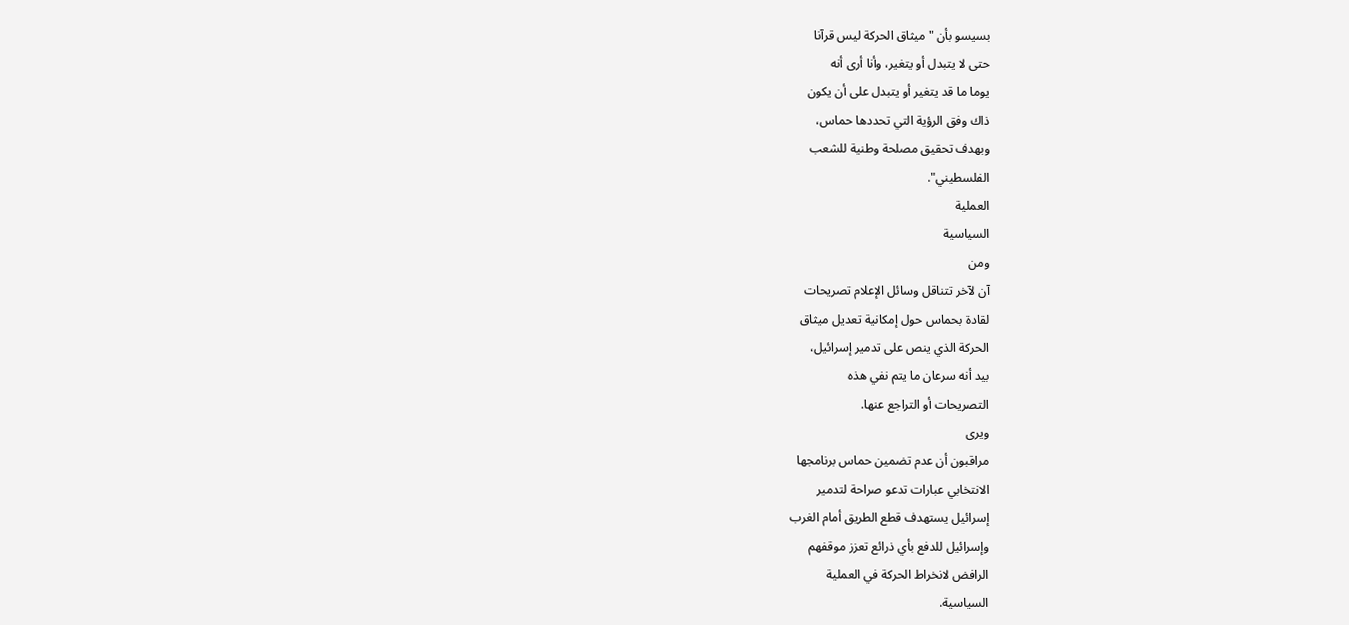بسيسو بأن "ميثاق الحركة ليس قرآنا
حتى لا يتبدل أو يتغير، وأنا أرى أنه
يوما ما قد يتغير أو يتبدل على أن يكون
ذاك وفق الرؤية التي تحددها حماس،
وبهدف تحقيق مصلحة وطنية للشعب
الفلسطيني".
العملية
السياسية
ومن
آن لآخر تتناقل وسائل الإعلام تصريحات
لقادة بحماس حول إمكانية تعديل ميثاق
الحركة الذي ينص على تدمير إسرائيل،
بيد أنه سرعان ما يتم نفي هذه
التصريحات أو التراجع عنها.
ويرى
مراقبون أن عدم تضمين حماس برنامجها
الانتخابي عبارات تدعو صراحة لتدمير
إسرائيل يستهدف قطع الطريق أمام الغرب
وإسرائيل للدفع بأي ذرائع تعزز موقفهم
الرافض لانخراط الحركة في العملية
السياسية.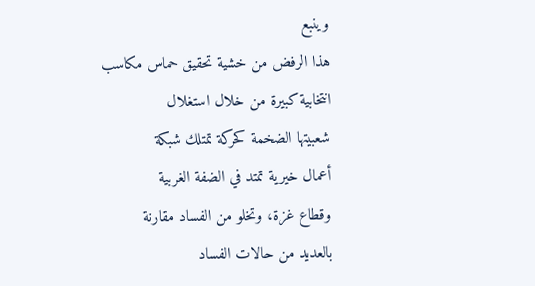وينبع
هذا الرفض من خشية تحقيق حماس مكاسب
انتخابية كبيرة من خلال استغلال
شعبيتها الضخمة كحركة تمتلك شبكة
أعمال خيرية تمتد في الضفة الغربية
وقطاع غزة، وتخلو من الفساد مقارنة
بالعديد من حالات الفساد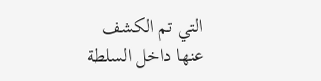التي تم الكشف
عنها داخل السلطة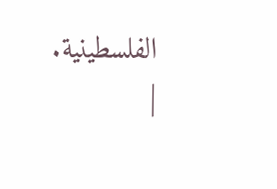الفلسطينية.
|